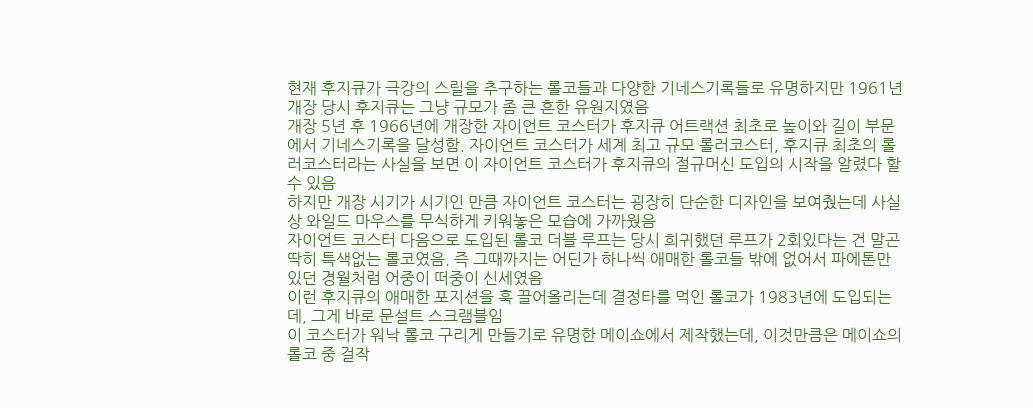현재 후지큐가 극강의 스릴을 추구하는 롤코들과 다양한 기네스기록들로 유명하지만 1961년 개장 당시 후지큐는 그냥 규모가 좀 큰 흔한 유원지였음
개장 5년 후 1966년에 개장한 자이언트 코스터가 후지큐 어트랙션 최초로 높이와 길이 부문에서 기네스기록을 달성함. 자이언트 코스터가 세계 최고 규모 롤러코스터, 후지큐 최초의 롤러코스터라는 사실을 보면 이 자이언트 코스터가 후지큐의 절규머신 도입의 시작을 알렸다 할 수 있음
하지만 개장 시기가 시기인 만큼 자이언트 코스터는 굉장히 단순한 디자인을 보여줬는데 사실상 와일드 마우스를 무식하게 키워놓은 모습에 가까웠음
자이언트 코스터 다음으로 도입된 롤코 더블 루프는 당시 희귀했던 루프가 2회있다는 건 말곤 딱히 특색없는 롤코였음. 즉 그때까지는 어딘가 하나씩 애매한 롤코들 밖에 없어서 파에톤만 있던 경월처럼 어중이 떠중이 신세였음
이런 후지큐의 애매한 포지션을 훅 끌어올리는데 결정타를 먹인 롤코가 1983년에 도입되는데, 그게 바로 문설트 스크램블임
이 코스터가 워낙 롤코 구리게 만들기로 유명한 메이쇼에서 제작했는데, 이것만큼은 메이쇼의 롤코 중 걸작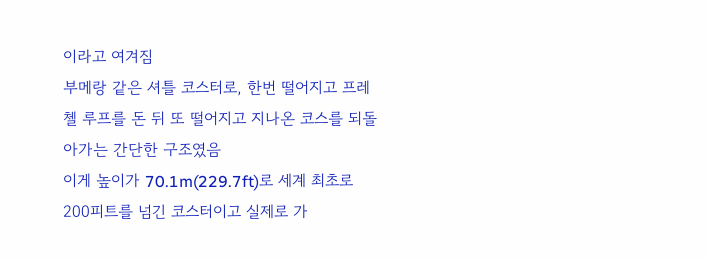이라고 여겨짐
부메랑 같은 셔틀 코스터로, 한번 떨어지고 프레첼 루프를 돈 뒤 또 떨어지고 지나온 코스를 되돌아가는 간단한 구조였음
이게 높이가 70.1m(229.7ft)로 세계 최초로 200피트를 넘긴 코스터이고 실제로 가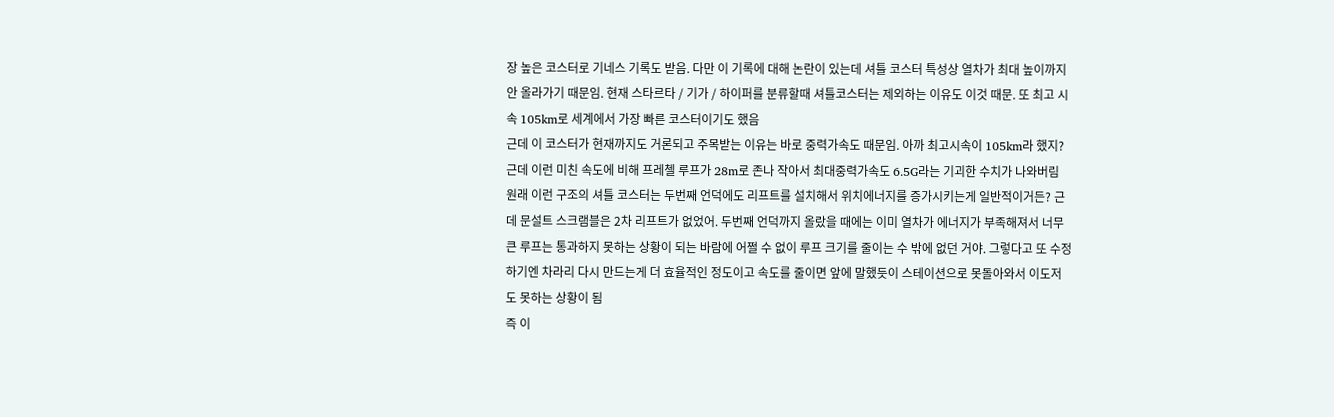장 높은 코스터로 기네스 기록도 받음. 다만 이 기록에 대해 논란이 있는데 셔틀 코스터 특성상 열차가 최대 높이까지 안 올라가기 때문임. 현재 스타르타 / 기가 / 하이퍼를 분류할때 셔틀코스터는 제외하는 이유도 이것 때문. 또 최고 시속 105km로 세계에서 가장 빠른 코스터이기도 했음
근데 이 코스터가 현재까지도 거론되고 주목받는 이유는 바로 중력가속도 때문임. 아까 최고시속이 105km라 했지? 근데 이런 미친 속도에 비해 프레첼 루프가 28m로 존나 작아서 최대중력가속도 6.5G라는 기괴한 수치가 나와버림
원래 이런 구조의 셔틀 코스터는 두번째 언덕에도 리프트를 설치해서 위치에너지를 증가시키는게 일반적이거든? 근데 문설트 스크램블은 2차 리프트가 없었어. 두번째 언덕까지 올랐을 때에는 이미 열차가 에너지가 부족해져서 너무 큰 루프는 통과하지 못하는 상황이 되는 바람에 어쩔 수 없이 루프 크기를 줄이는 수 밖에 없던 거야. 그렇다고 또 수정하기엔 차라리 다시 만드는게 더 효율적인 정도이고 속도를 줄이면 앞에 말했듯이 스테이션으로 못돌아와서 이도저도 못하는 상황이 됨
즉 이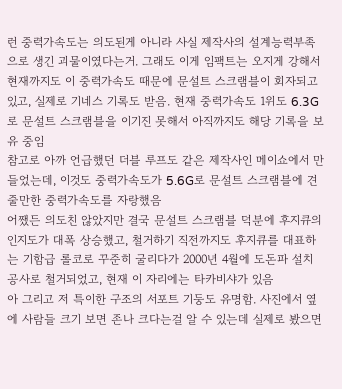런 중력가속도는 의도된게 아니라 사실 제작사의 설계능력부족으로 생긴 괴물이였다는거. 그래도 이게 임팩트는 오지게 강해서 현재까지도 이 중력가속도 때문에 문설트 스크램블이 회자되고 있고, 실제로 기네스 기록도 받음. 현재 중력가속도 1위도 6.3G로 문설트 스크램블을 이기진 못해서 아직까지도 해당 기록을 보유 중임
참고로 아까 언급했던 더블 루프도 같은 제작사인 메이쇼에서 만들었는데, 이것도 중력가속도가 5.6G로 문설트 스크램블에 견줄만한 중력가속도를 자랑했음
어쨌든 의도친 않았지만 결국 문설트 스크램블 덕분에 후지큐의 인지도가 대폭 상승했고, 철거하기 직전까지도 후지큐를 대표하는 기함급 롤코로 꾸준히 굴리다가 2000년 4월에 도돈파 설치 공사로 철거되었고, 현재 이 자리에는 타카비샤가 있음
아 그리고 저 특이한 구조의 서포트 기둥도 유명함. 사진에서 옆에 사람들 크기 보면 존나 크다는걸 알 수 있는데 실제로 봤으면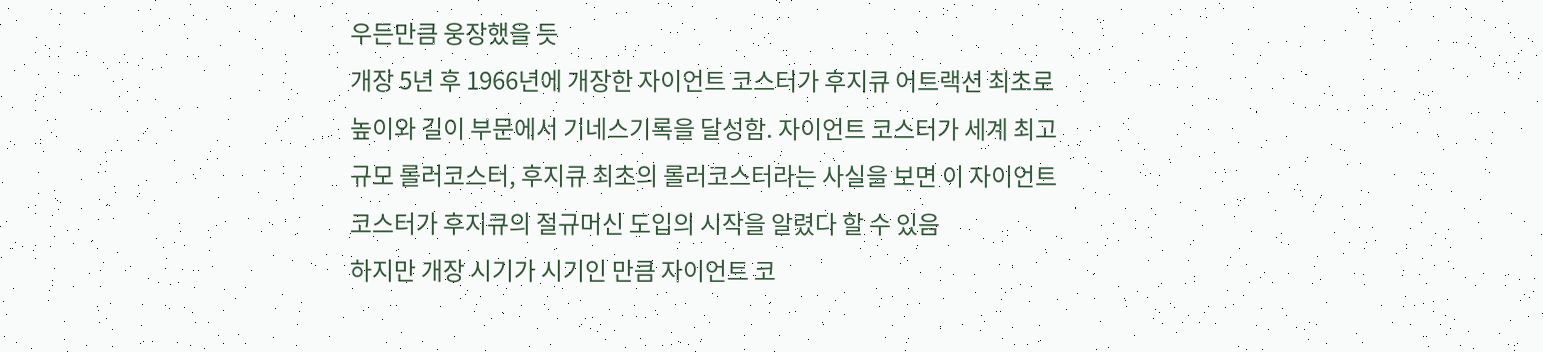우든만큼 웅장했을 듯
개장 5년 후 1966년에 개장한 자이언트 코스터가 후지큐 어트랙션 최초로 높이와 길이 부문에서 기네스기록을 달성함. 자이언트 코스터가 세계 최고 규모 롤러코스터, 후지큐 최초의 롤러코스터라는 사실을 보면 이 자이언트 코스터가 후지큐의 절규머신 도입의 시작을 알렸다 할 수 있음
하지만 개장 시기가 시기인 만큼 자이언트 코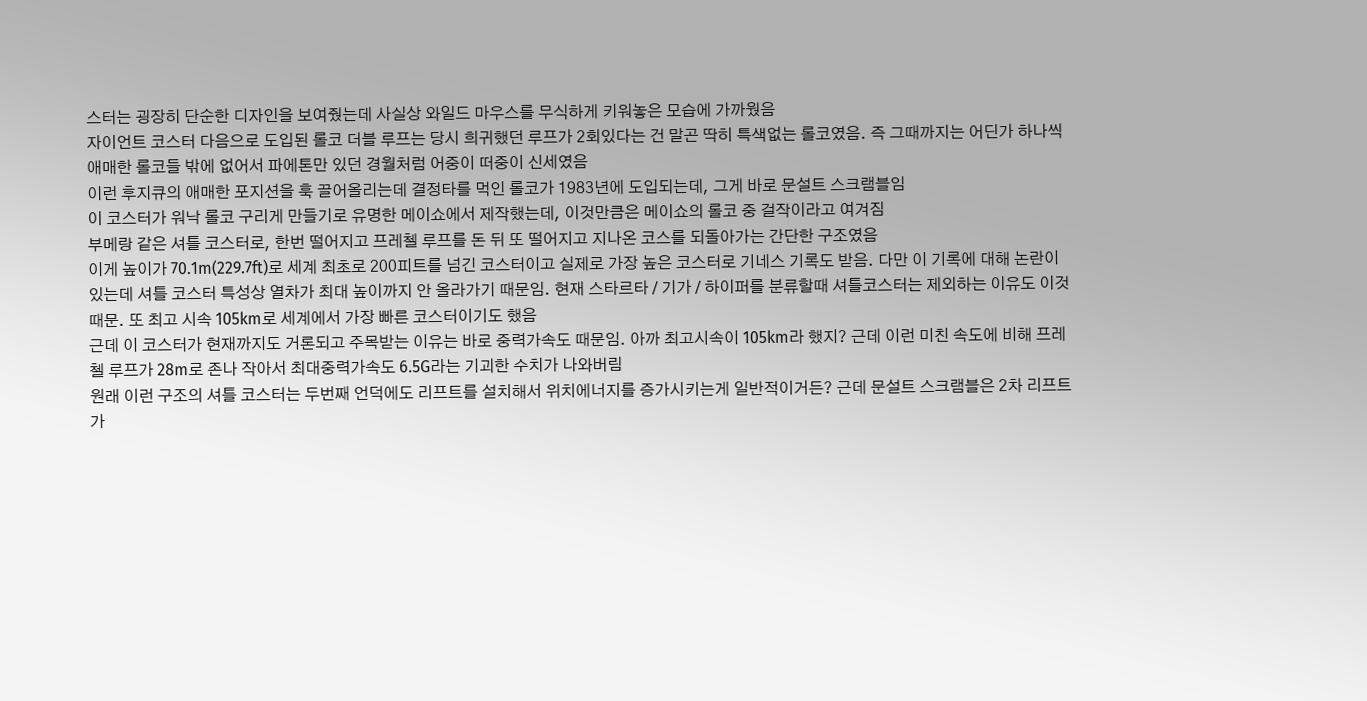스터는 굉장히 단순한 디자인을 보여줬는데 사실상 와일드 마우스를 무식하게 키워놓은 모습에 가까웠음
자이언트 코스터 다음으로 도입된 롤코 더블 루프는 당시 희귀했던 루프가 2회있다는 건 말곤 딱히 특색없는 롤코였음. 즉 그때까지는 어딘가 하나씩 애매한 롤코들 밖에 없어서 파에톤만 있던 경월처럼 어중이 떠중이 신세였음
이런 후지큐의 애매한 포지션을 훅 끌어올리는데 결정타를 먹인 롤코가 1983년에 도입되는데, 그게 바로 문설트 스크램블임
이 코스터가 워낙 롤코 구리게 만들기로 유명한 메이쇼에서 제작했는데, 이것만큼은 메이쇼의 롤코 중 걸작이라고 여겨짐
부메랑 같은 셔틀 코스터로, 한번 떨어지고 프레첼 루프를 돈 뒤 또 떨어지고 지나온 코스를 되돌아가는 간단한 구조였음
이게 높이가 70.1m(229.7ft)로 세계 최초로 200피트를 넘긴 코스터이고 실제로 가장 높은 코스터로 기네스 기록도 받음. 다만 이 기록에 대해 논란이 있는데 셔틀 코스터 특성상 열차가 최대 높이까지 안 올라가기 때문임. 현재 스타르타 / 기가 / 하이퍼를 분류할때 셔틀코스터는 제외하는 이유도 이것 때문. 또 최고 시속 105km로 세계에서 가장 빠른 코스터이기도 했음
근데 이 코스터가 현재까지도 거론되고 주목받는 이유는 바로 중력가속도 때문임. 아까 최고시속이 105km라 했지? 근데 이런 미친 속도에 비해 프레첼 루프가 28m로 존나 작아서 최대중력가속도 6.5G라는 기괴한 수치가 나와버림
원래 이런 구조의 셔틀 코스터는 두번째 언덕에도 리프트를 설치해서 위치에너지를 증가시키는게 일반적이거든? 근데 문설트 스크램블은 2차 리프트가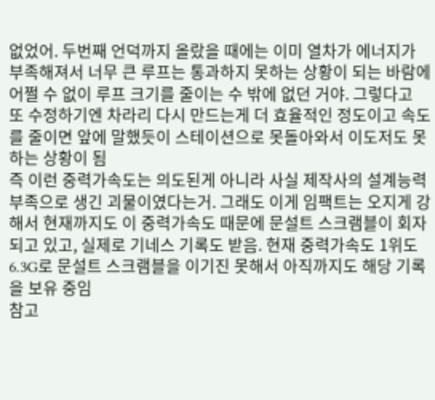없었어. 두번째 언덕까지 올랐을 때에는 이미 열차가 에너지가 부족해져서 너무 큰 루프는 통과하지 못하는 상황이 되는 바람에 어쩔 수 없이 루프 크기를 줄이는 수 밖에 없던 거야. 그렇다고 또 수정하기엔 차라리 다시 만드는게 더 효율적인 정도이고 속도를 줄이면 앞에 말했듯이 스테이션으로 못돌아와서 이도저도 못하는 상황이 됨
즉 이런 중력가속도는 의도된게 아니라 사실 제작사의 설계능력부족으로 생긴 괴물이였다는거. 그래도 이게 임팩트는 오지게 강해서 현재까지도 이 중력가속도 때문에 문설트 스크램블이 회자되고 있고, 실제로 기네스 기록도 받음. 현재 중력가속도 1위도 6.3G로 문설트 스크램블을 이기진 못해서 아직까지도 해당 기록을 보유 중임
참고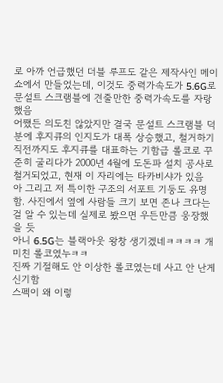로 아까 언급했던 더블 루프도 같은 제작사인 메이쇼에서 만들었는데, 이것도 중력가속도가 5.6G로 문설트 스크램블에 견줄만한 중력가속도를 자랑했음
어쨌든 의도친 않았지만 결국 문설트 스크램블 덕분에 후지큐의 인지도가 대폭 상승했고, 철거하기 직전까지도 후지큐를 대표하는 기함급 롤코로 꾸준히 굴리다가 2000년 4월에 도돈파 설치 공사로 철거되었고, 현재 이 자리에는 타카비샤가 있음
아 그리고 저 특이한 구조의 서포트 기둥도 유명함. 사진에서 옆에 사람들 크기 보면 존나 크다는걸 알 수 있는데 실제로 봤으면 우든만큼 웅장했을 듯
아니 6.5G는 블랙아웃 왕창 생기겠네ㅋㅋㅋㅋ 개 미친 롤코였누ㅋㅋ
진짜 기절해도 안 이상한 롤코였는데 사고 안 난게 신기함
스펙이 왜 이렇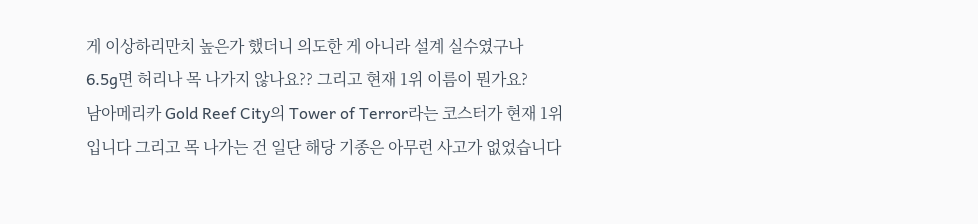게 이상하리만치 높은가 했더니 의도한 게 아니라 설계 실수였구나
6.5g면 허리나 목 나가지 않나요?? 그리고 현재 1위 이름이 뭔가요?
남아메리카 Gold Reef City의 Tower of Terror라는 코스터가 현재 1위입니다 그리고 목 나가는 건 일단 해당 기종은 아무런 사고가 없었습니다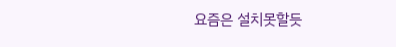요즘은 설치못할듯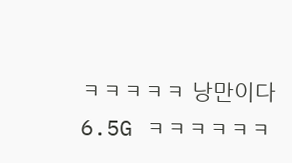ㅋㅋㅋㅋㅋ 낭만이다
6.5G ㅋㅋㅋㅋㅋㅋ